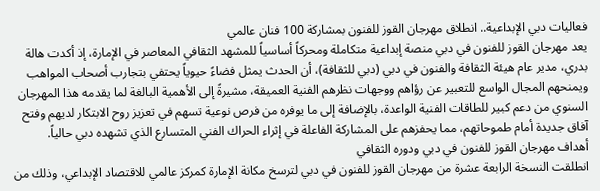فعاليات دبي الإبداعية.. انطلاق مهرجان القوز للفنون بمشاركة 100 فنان عالمي
يعد مهرجان القوز للفنون في دبي منصة إبداعية متكاملة ومحركاً أساسياً للمشهد الثقافي المعاصر في الإمارة، إذ أكدت هالة بدري، مدير عام هيئة الثقافة والفنون في دبي (دبي للثقافة)، أن الحدث يمثل فضاءً حيوياً يحتفي بتجارب أصحاب المواهب ويمنحهم المجال الواسع للتعبير عن رؤاهم ووجهات نظرهم الفنية العميقة، مشيرةً إلى الأهمية البالغة لما يقدمه هذا المهرجان السنوي من دعم كبير للطاقات الفنية الواعدة، بالإضافة إلى ما يوفره من فرص نوعية تسهم في تعزيز روح الابتكار لديهم وفتح آفاق جديدة أمام طموحاتهم، مما يحفزهم على المشاركة الفاعلة في إثراء الحراك الفني المتسارع الذي تشهده دبي حالياً.
أهداف مهرجان القوز للفنون في دبي ودوره الثقافي
انطلقت النسخة الرابعة عشرة من مهرجان القوز للفنون في دبي لترسخ مكانة الإمارة كمركز عالمي للاقتصاد الإبداعي، وذلك من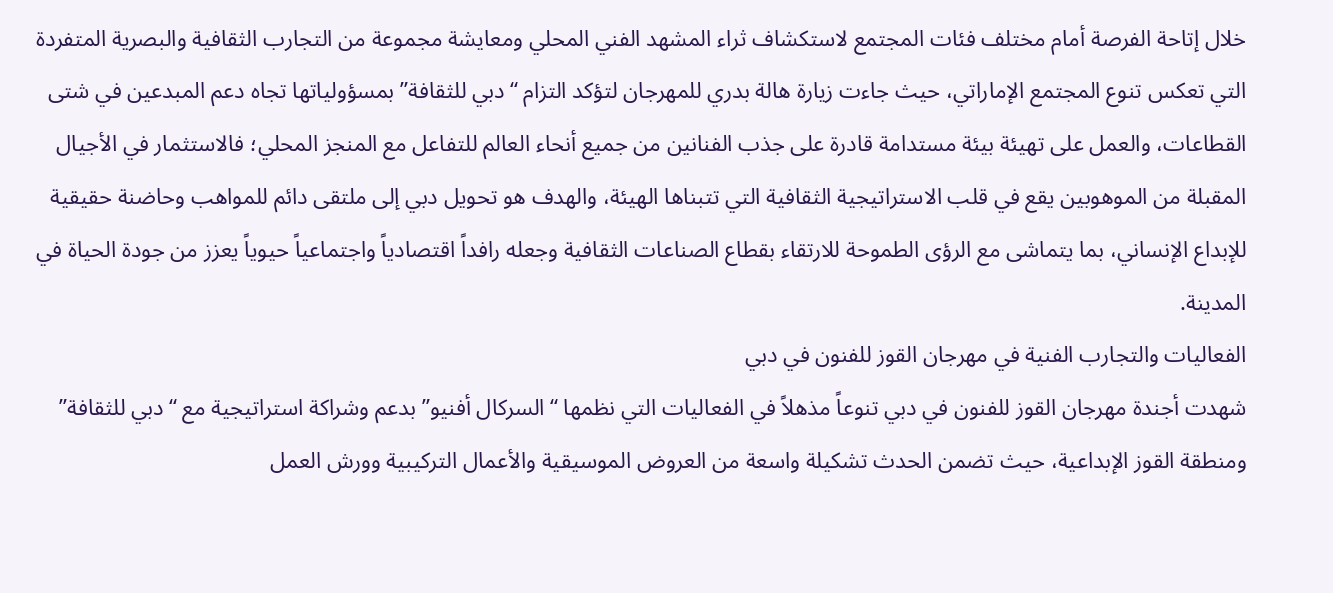خلال إتاحة الفرصة أمام مختلف فئات المجتمع لاستكشاف ثراء المشهد الفني المحلي ومعايشة مجموعة من التجارب الثقافية والبصرية المتفردة التي تعكس تنوع المجتمع الإماراتي، حيث جاءت زيارة هالة بدري للمهرجان لتؤكد التزام “دبي للثقافة” بمسؤولياتها تجاه دعم المبدعين في شتى القطاعات، والعمل على تهيئة بيئة مستدامة قادرة على جذب الفنانين من جميع أنحاء العالم للتفاعل مع المنجز المحلي؛ فالاستثمار في الأجيال المقبلة من الموهوبين يقع في قلب الاستراتيجية الثقافية التي تتبناها الهيئة، والهدف هو تحويل دبي إلى ملتقى دائم للمواهب وحاضنة حقيقية للإبداع الإنساني، بما يتماشى مع الرؤى الطموحة للارتقاء بقطاع الصناعات الثقافية وجعله رافداً اقتصادياً واجتماعياً حيوياً يعزز من جودة الحياة في المدينة.
الفعاليات والتجارب الفنية في مهرجان القوز للفنون في دبي
شهدت أجندة مهرجان القوز للفنون في دبي تنوعاً مذهلاً في الفعاليات التي نظمها “السركال أفنيو” بدعم وشراكة استراتيجية مع “دبي للثقافة” ومنطقة القوز الإبداعية، حيث تضمن الحدث تشكيلة واسعة من العروض الموسيقية والأعمال التركيبية وورش العمل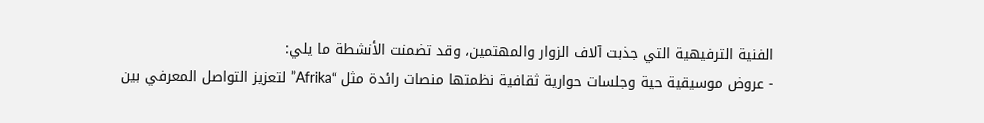الفنية الترفيهية التي جذبت آلاف الزوار والمهتمين، وقد تضمنت الأنشطة ما يلي:
- عروض موسيقية حية وجلسات حوارية ثقافية نظمتها منصات رائدة مثل “Afrika” لتعزيز التواصل المعرفي بين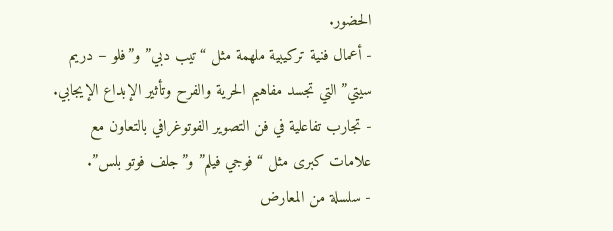الحضور.
- أعمال فنية تركيبية ملهمة مثل “تيب دبي” و”فلو – دريم سيتي” التي تجسد مفاهيم الحرية والفرح وتأثير الإبداع الإيجابي.
- تجارب تفاعلية في فن التصوير الفوتوغرافي بالتعاون مع علامات كبرى مثل “فوجي فيلم” و”جلف فوتو بلس”.
- سلسلة من المعارض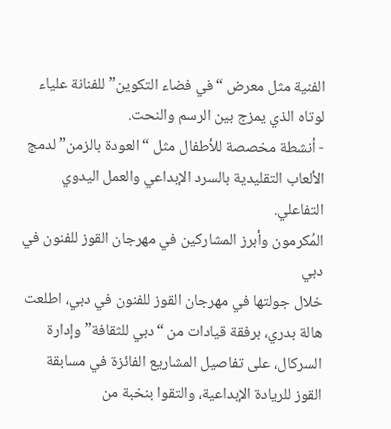الفنية مثل معرض “في فضاء التكوين” للفنانة علياء لوتاه الذي يمزج بين الرسم والنحت.
- أنشطة مخصصة للأطفال مثل “العودة بالزمن” لدمج الألعاب التقليدية بالسرد الإبداعي والعمل اليدوي التفاعلي.
المُكرمون وأبرز المشاركين في مهرجان القوز للفنون في دبي
خلال جولتها في مهرجان القوز للفنون في دبي، اطلعت هالة بدري، برفقة قيادات من “دبي للثقافة” وإدارة السركال، على تفاصيل المشاريع الفائزة في مسابقة القوز للريادة الإبداعية، والتقوا بنخبة من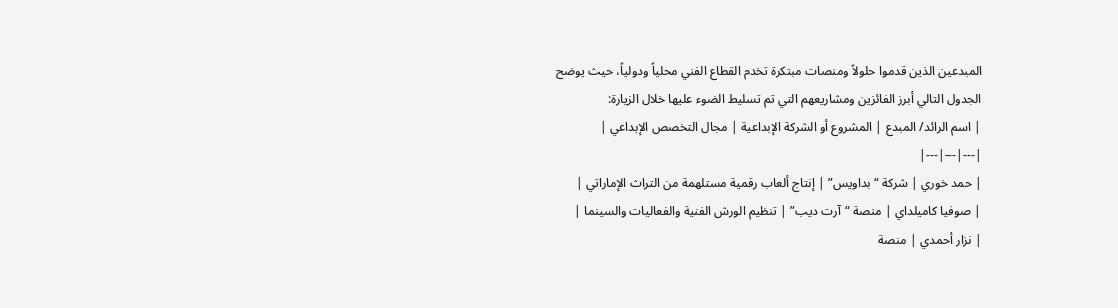المبدعين الذين قدموا حلولاً ومنصات مبتكرة تخدم القطاع الفني محلياً ودولياً، حيث يوضح الجدول التالي أبرز الفائزين ومشاريعهم التي تم تسليط الضوء عليها خلال الزيارة:
| اسم الرائد/ المبدع | المشروع أو الشركة الإبداعية | مجال التخصص الإبداعي |
|---|---|---|
| حمد خوري | شركة “بداويس” | إنتاج ألعاب رقمية مستلهمة من التراث الإماراتي |
| صوفيا كاميلداي | منصة “آرت ديب” | تنظيم الورش الفنية والفعاليات والسينما |
| نزار أحمدي | منصة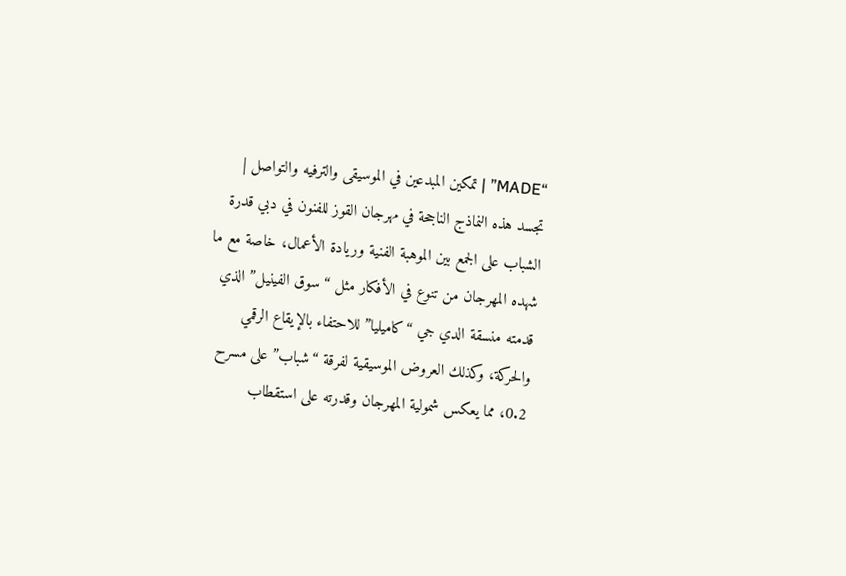“MADE” | تمكين المبدعين في الموسيقى والترفيه والتواصل |
تجسد هذه النماذج الناجحة في مهرجان القوز للفنون في دبي قدرة الشباب على الجمع بين الموهبة الفنية وريادة الأعمال، خاصة مع ما شهده المهرجان من تنوع في الأفكار مثل “سوق الفينيل” الذي قدمته منسقة الدي جي “كاميليا” للاحتفاء بالإيقاع الرقمي والحركة، وكذلك العروض الموسيقية لفرقة “شباب” على مسرح 0.2، مما يعكس شمولية المهرجان وقدرته على استقطاب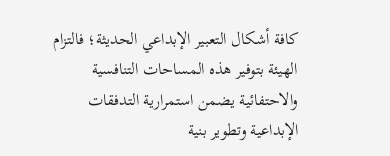كافة أشكال التعبير الإبداعي الحديثة؛ فالتزام الهيئة بتوفير هذه المساحات التنافسية والاحتفائية يضمن استمرارية التدفقات الإبداعية وتطوير بنية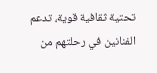تحتية ثقافية قوية، تدعم الفنانين في رحلتهم من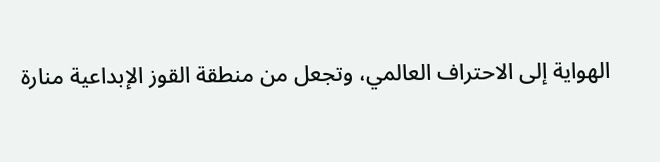الهواية إلى الاحتراف العالمي، وتجعل من منطقة القوز الإبداعية منارة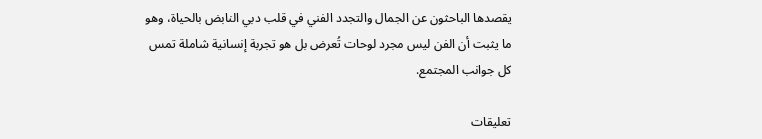يقصدها الباحثون عن الجمال والتجدد الفني في قلب دبي النابض بالحياة، وهو ما يثبت أن الفن ليس مجرد لوحات تُعرض بل هو تجربة إنسانية شاملة تمس كل جوانب المجتمع.

تعليقات